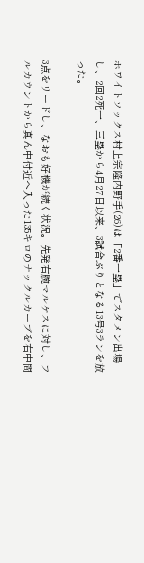ホワイトソックス村上宗隆内野手(26)は「2番一塁」でスタメン出場し、2回2死一、三塁から4月27日以来、3試合ぶりとなる13号3ランを放った。

3点をリードし、なおも好機が続く状況。先発右腕マルケスに対し、フルカウントから真ん中付近へ入った135キロのナックルカーブを右中間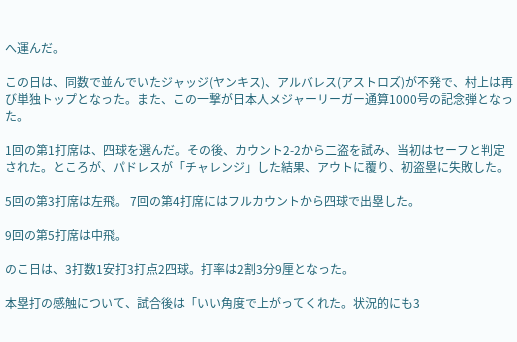へ運んだ。

この日は、同数で並んでいたジャッジ(ヤンキス)、アルバレス(アストロズ)が不発で、村上は再び単独トップとなった。また、この一撃が日本人メジャーリーガー通算1000号の記念弾となった。

1回の第1打席は、四球を選んだ。その後、カウント2-2から二盗を試み、当初はセーフと判定された。ところが、パドレスが「チャレンジ」した結果、アウトに覆り、初盗塁に失敗した。

5回の第3打席は左飛。 7回の第4打席にはフルカウントから四球で出塁した。

9回の第5打席は中飛。

のこ日は、3打数1安打3打点2四球。打率は2割3分9厘となった。

本塁打の感触について、試合後は「いい角度で上がってくれた。状況的にも3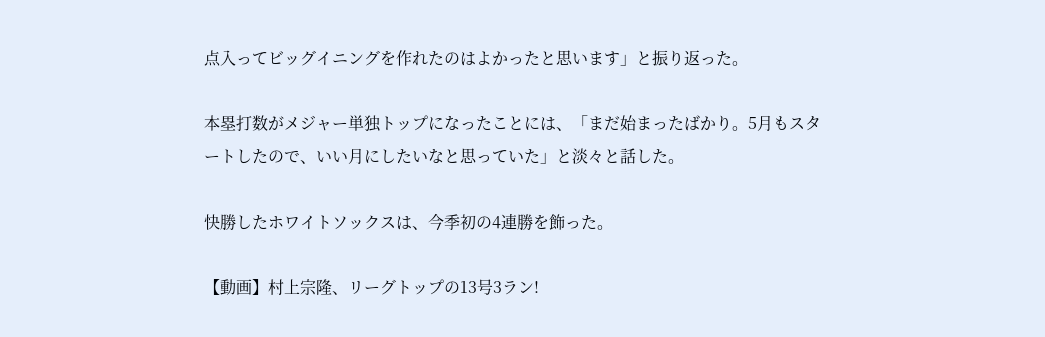点入ってビッグイニングを作れたのはよかったと思います」と振り返った。

本塁打数がメジャー単独トップになったことには、「まだ始まったばかり。5月もスタートしたので、いい月にしたいなと思っていた」と淡々と話した。

快勝したホワイトソックスは、今季初の4連勝を飾った。

【動画】村上宗隆、リーグトップの13号3ラン!